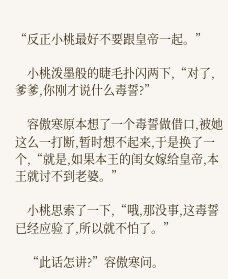“反正小桃最好不要跟皇帝一起。”

    小桃泼墨般的睫毛扑闪两下,“对了,爹爹,你刚才说什么毒誓?”

    容傲寒原本想了一个毒誓做借口,被她这么一打断,暂时想不起来,于是换了一个,“就是,如果本王的闺女嫁给皇帝,本王就讨不到老婆。”

    小桃思索了一下,“哦,那没事,这毒誓已经应验了,所以就不怕了。”

    “此话怎讲?”容傲寒问。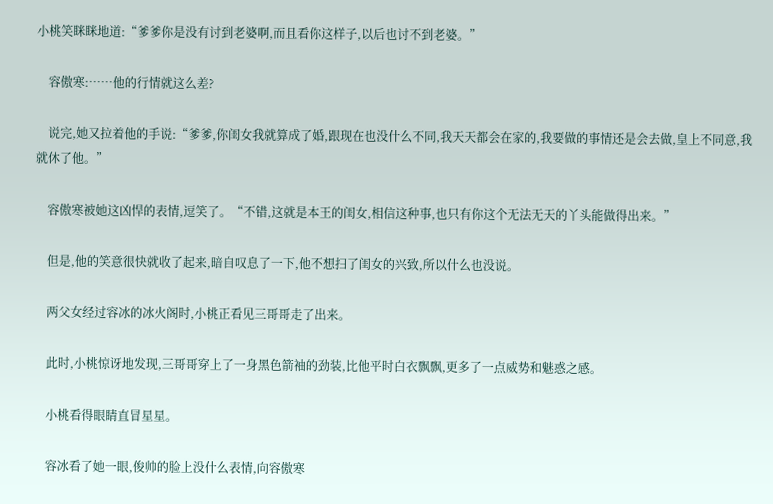小桃笑眯眯地道:“爹爹你是没有讨到老婆啊,而且看你这样子,以后也讨不到老婆。”

    容傲寒:……他的行情就这么差?

    说完,她又拉着他的手说:“爹爹,你闺女我就算成了婚,跟现在也没什么不同,我天天都会在家的,我要做的事情还是会去做,皇上不同意,我就休了他。”

    容傲寒被她这凶悍的表情,逗笑了。“不错,这就是本王的闺女,相信这种事,也只有你这个无法无天的丫头能做得出来。”

    但是,他的笑意很快就收了起来,暗自叹息了一下,他不想扫了闺女的兴致,所以什么也没说。

    两父女经过容冰的冰火阁时,小桃正看见三哥哥走了出来。

    此时,小桃惊讶地发现,三哥哥穿上了一身黑色箭袖的劲装,比他平时白衣飘飘,更多了一点威势和魅惑之感。

    小桃看得眼睛直冒星星。

    容冰看了她一眼,俊帅的脸上没什么表情,向容傲寒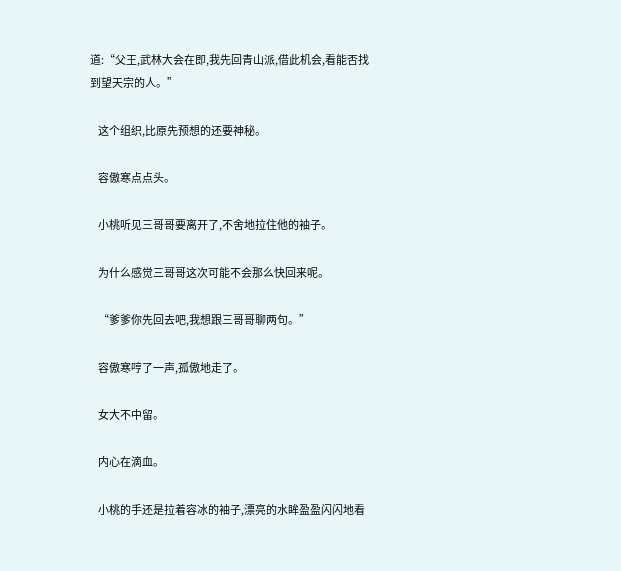道:“父王,武林大会在即,我先回青山派,借此机会,看能否找到望天宗的人。”

    这个组织,比原先预想的还要神秘。

    容傲寒点点头。

    小桃听见三哥哥要离开了,不舍地拉住他的袖子。

    为什么感觉三哥哥这次可能不会那么快回来呢。

    “爹爹你先回去吧,我想跟三哥哥聊两句。”

    容傲寒哼了一声,孤傲地走了。

    女大不中留。

    内心在滴血。

    小桃的手还是拉着容冰的袖子,漂亮的水眸盈盈闪闪地看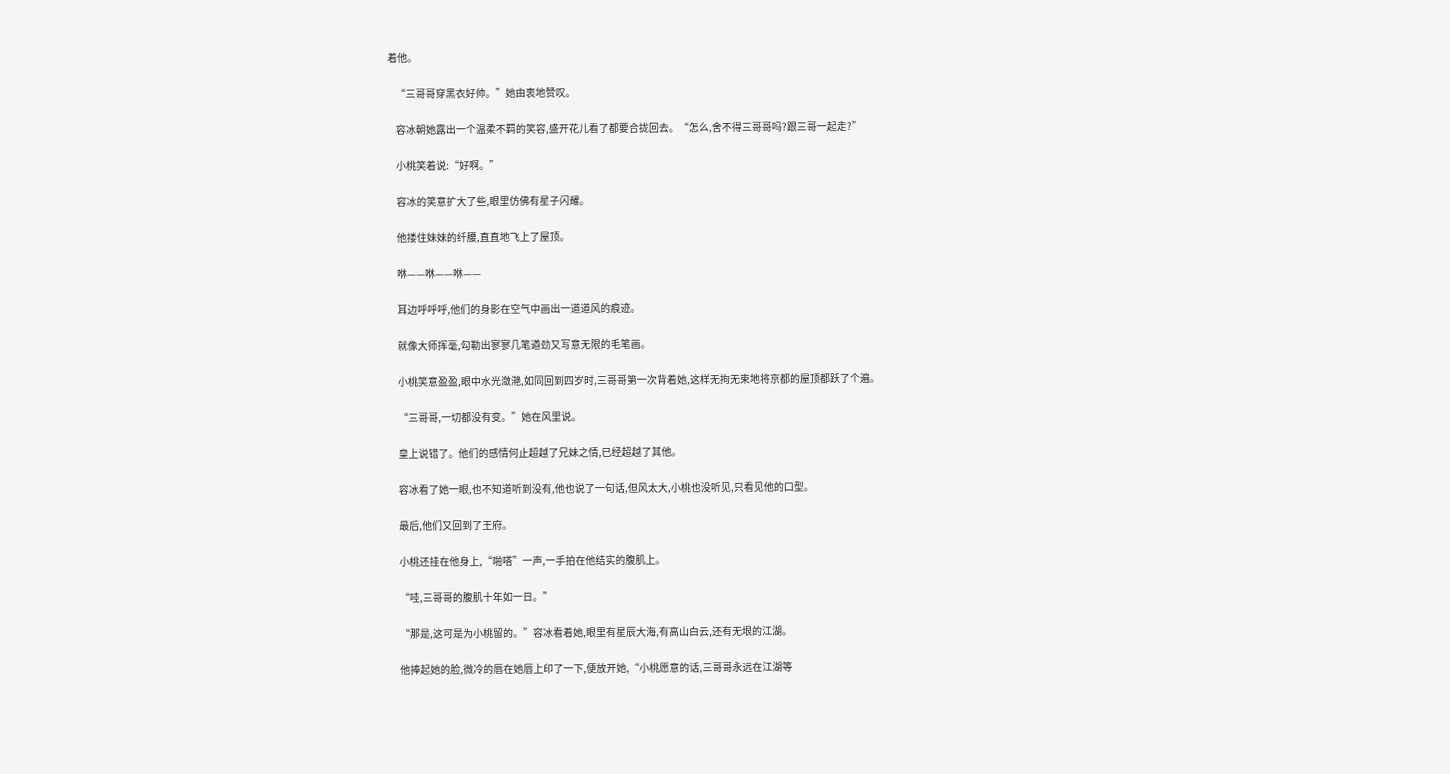着他。

    “三哥哥穿黑衣好帅。”她由衷地赞叹。

    容冰朝她露出一个温柔不羁的笑容,盛开花儿看了都要合拢回去。“怎么,舍不得三哥哥吗?跟三哥一起走?”

    小桃笑着说:“好啊。”

    容冰的笑意扩大了些,眼里仿佛有星子闪耀。

    他搂住妹妹的纤腰,直直地飞上了屋顶。

    咻——咻——咻——

    耳边呼呼呼,他们的身影在空气中画出一道道风的痕迹。

    就像大师挥毫,勾勒出寥寥几笔遒劲又写意无限的毛笔画。

    小桃笑意盈盈,眼中水光潋滟,如同回到四岁时,三哥哥第一次背着她,这样无拘无束地将京都的屋顶都跃了个遍。

    “三哥哥,一切都没有变。”她在风里说。

    皇上说错了。他们的感情何止超越了兄妹之情,已经超越了其他。

    容冰看了她一眼,也不知道听到没有,他也说了一句话,但风太大,小桃也没听见,只看见他的口型。

    最后,他们又回到了王府。

    小桃还挂在他身上,“啪嗒”一声,一手拍在他结实的腹肌上。

    “哇,三哥哥的腹肌十年如一日。”

    “那是,这可是为小桃留的。”容冰看着她,眼里有星辰大海,有高山白云,还有无垠的江湖。

    他捧起她的脸,微冷的唇在她唇上印了一下,便放开她,“小桃愿意的话,三哥哥永远在江湖等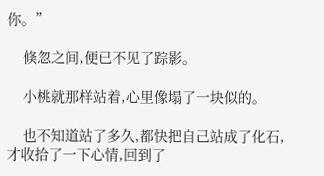你。”

    倏忽之间,便已不见了踪影。

    小桃就那样站着,心里像塌了一块似的。

    也不知道站了多久,都快把自己站成了化石,才收拾了一下心情,回到了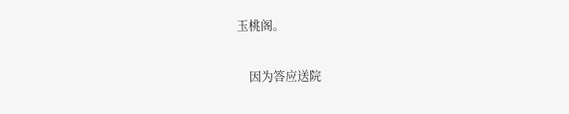玉桃阁。

    因为答应送院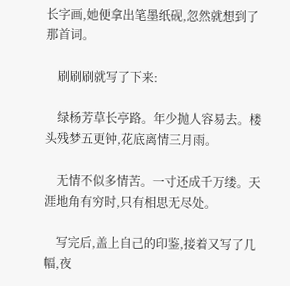长字画,她便拿出笔墨纸砚,忽然就想到了那首词。

    刷刷刷就写了下来:

    绿杨芳草长亭路。年少抛人容易去。楼头残梦五更钟,花底离情三月雨。

    无情不似多情苦。一寸还成千万缕。天涯地角有穷时,只有相思无尽处。

    写完后,盖上自己的印鉴,接着又写了几幅,夜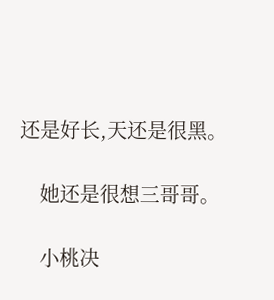还是好长,天还是很黑。

    她还是很想三哥哥。

    小桃决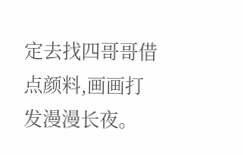定去找四哥哥借点颜料,画画打发漫漫长夜。